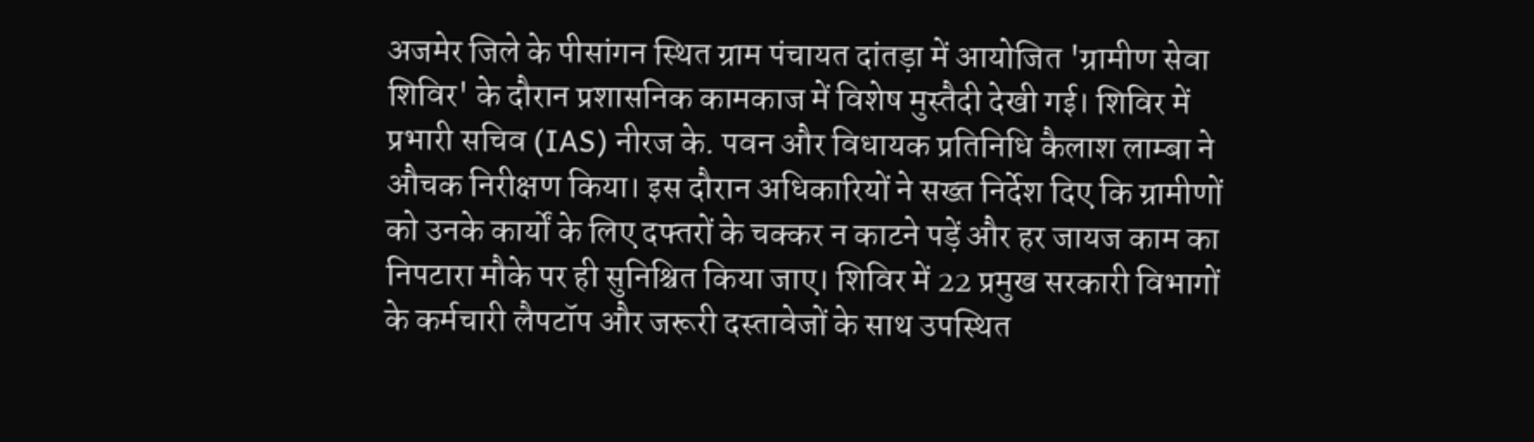अजमेर जिले के पीसांगन स्थित ग्राम पंचायत दांतड़ा में आयोजित 'ग्रामीण सेवा शिविर' के दौरान प्रशासनिक कामकाज में विशेष मुस्तैदी देखी गई। शिविर में प्रभारी सचिव (IAS) नीरज के. पवन और विधायक प्रतिनिधि कैलाश लाम्बा ने औचक निरीक्षण किया। इस दौरान अधिकारियों ने सख्त निर्देश दिए कि ग्रामीणों को उनके कार्यों के लिए दफ्तरों के चक्कर न काटने पड़ें और हर जायज काम का निपटारा मौके पर ही सुनिश्चित किया जाए। शिविर में 22 प्रमुख सरकारी विभागों के कर्मचारी लैपटॉप और जरूरी दस्तावेजों के साथ उपस्थित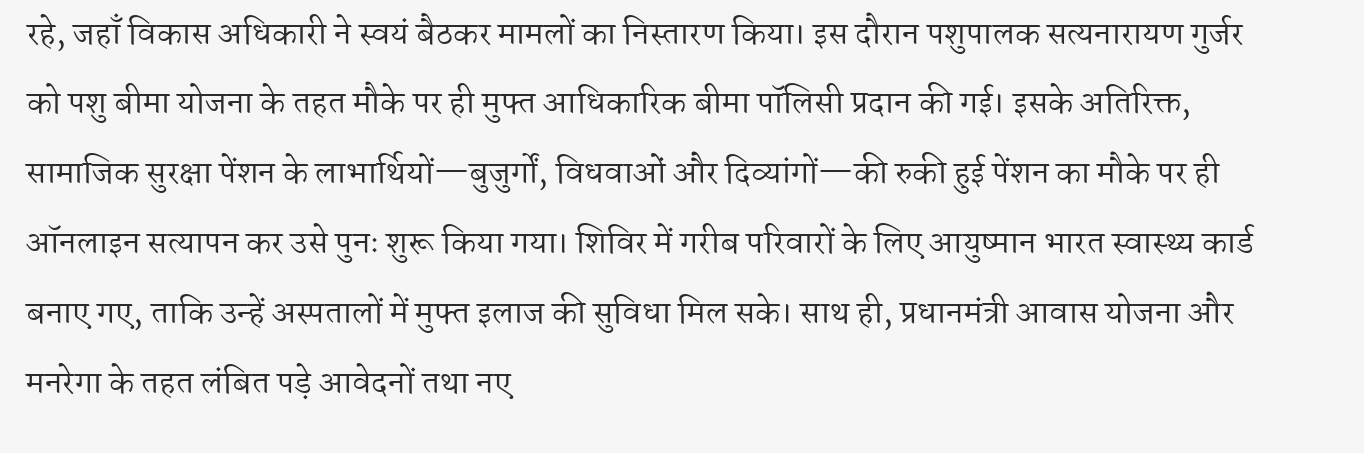रहे, जहाँ विकास अधिकारी ने स्वयं बैठकर मामलों का निस्तारण किया। इस दौरान पशुपालक सत्यनारायण गुर्जर को पशु बीमा योजना के तहत मौके पर ही मुफ्त आधिकारिक बीमा पॉलिसी प्रदान की गई। इसके अतिरिक्त, सामाजिक सुरक्षा पेंशन के लाभार्थियों—बुजुर्गों, विधवाओं और दिव्यांगों—की रुकी हुई पेंशन का मौके पर ही ऑनलाइन सत्यापन कर उसे पुनः शुरू किया गया। शिविर में गरीब परिवारों के लिए आयुष्मान भारत स्वास्थ्य कार्ड बनाए गए, ताकि उन्हें अस्पतालों में मुफ्त इलाज की सुविधा मिल सके। साथ ही, प्रधानमंत्री आवास योजना और मनरेगा के तहत लंबित पड़े आवेदनों तथा नए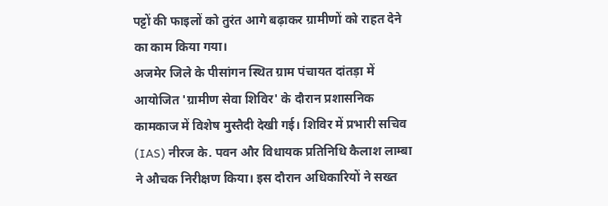पट्टों की फाइलों को तुरंत आगे बढ़ाकर ग्रामीणों को राहत देने का काम किया गया।
अजमेर जिले के पीसांगन स्थित ग्राम पंचायत दांतड़ा में आयोजित 'ग्रामीण सेवा शिविर' के दौरान प्रशासनिक कामकाज में विशेष मुस्तैदी देखी गई। शिविर में प्रभारी सचिव (IAS) नीरज के. पवन और विधायक प्रतिनिधि कैलाश लाम्बा ने औचक निरीक्षण किया। इस दौरान अधिकारियों ने सख्त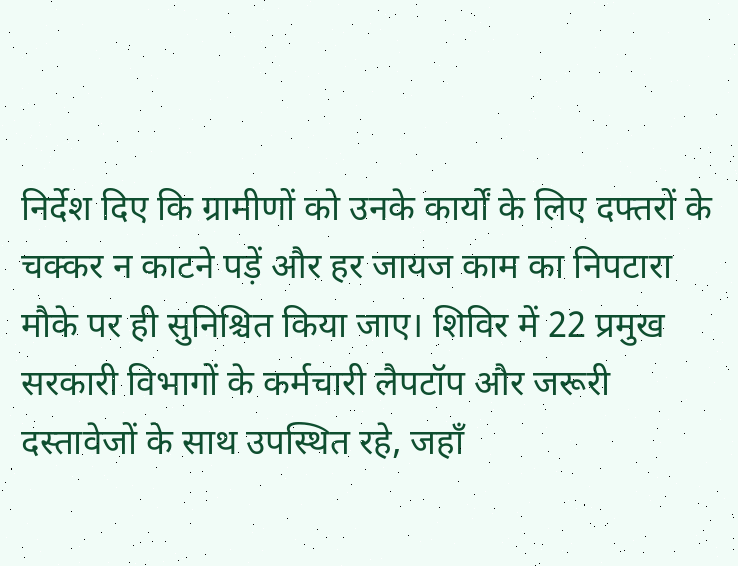निर्देश दिए कि ग्रामीणों को उनके कार्यों के लिए दफ्तरों के चक्कर न काटने पड़ें और हर जायज काम का निपटारा मौके पर ही सुनिश्चित किया जाए। शिविर में 22 प्रमुख सरकारी विभागों के कर्मचारी लैपटॉप और जरूरी दस्तावेजों के साथ उपस्थित रहे, जहाँ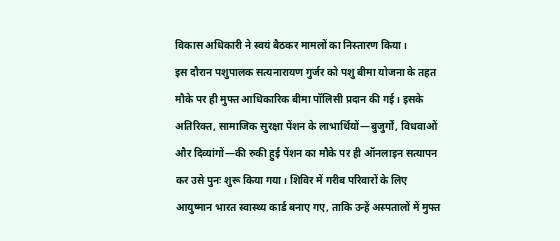विकास अधिकारी ने स्वयं बैठकर मामलों का निस्तारण किया।
इस दौरान पशुपालक सत्यनारायण गुर्जर को पशु बीमा योजना के तहत मौके पर ही मुफ्त आधिकारिक बीमा पॉलिसी प्रदान की गई। इसके अतिरिक्त, सामाजिक सुरक्षा पेंशन के लाभार्थियों—बुजुर्गों, विधवाओं और दिव्यांगों—की रुकी हुई पेंशन का मौके पर ही ऑनलाइन सत्यापन कर उसे पुनः शुरू किया गया। शिविर में गरीब परिवारों के लिए आयुष्मान भारत स्वास्थ्य कार्ड बनाए गए, ताकि उन्हें अस्पतालों में मुफ्त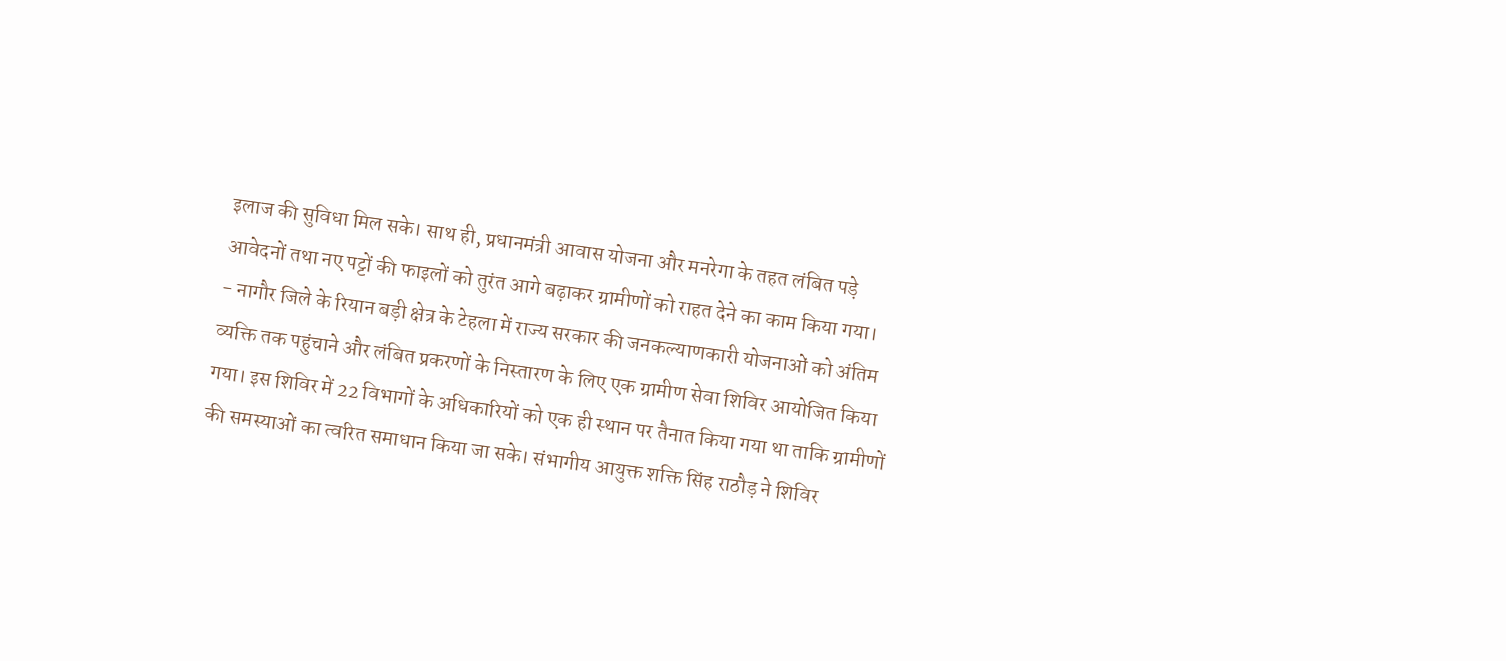इलाज की सुविधा मिल सके। साथ ही, प्रधानमंत्री आवास योजना और मनरेगा के तहत लंबित पड़े आवेदनों तथा नए पट्टों की फाइलों को तुरंत आगे बढ़ाकर ग्रामीणों को राहत देने का काम किया गया।
- नागौर जिले के रियान बड़ी क्षेत्र के टेहला में राज्य सरकार की जनकल्याणकारी योजनाओं को अंतिम व्यक्ति तक पहुंचाने और लंबित प्रकरणों के निस्तारण के लिए एक ग्रामीण सेवा शिविर आयोजित किया गया। इस शिविर में 22 विभागों के अधिकारियों को एक ही स्थान पर तैनात किया गया था ताकि ग्रामीणों की समस्याओं का त्वरित समाधान किया जा सके। संभागीय आयुक्त शक्ति सिंह राठौड़ ने शिविर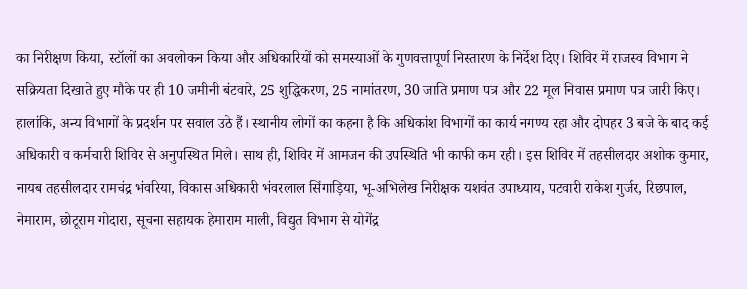का निरीक्षण किया, स्टॉलों का अवलोकन किया और अधिकारियों को समस्याओं के गुणवत्तापूर्ण निस्तारण के निर्देश दिए। शिविर में राजस्व विभाग ने सक्रियता दिखाते हुए मौके पर ही 10 जमीनी बंटवारे, 25 शुद्धिकरण, 25 नामांतरण, 30 जाति प्रमाण पत्र और 22 मूल निवास प्रमाण पत्र जारी किए। हालांकि, अन्य विभागों के प्रदर्शन पर सवाल उठे हैं। स्थानीय लोगों का कहना है कि अधिकांश विभागों का कार्य नगण्य रहा और दोपहर 3 बजे के बाद कई अधिकारी व कर्मचारी शिविर से अनुपस्थित मिले। साथ ही, शिविर में आमजन की उपस्थिति भी काफी कम रही। इस शिविर में तहसीलदार अशोक कुमार, नायब तहसीलदार रामचंद्र भंवरिया, विकास अधिकारी भंवरलाल सिंगाड़िया, भू-अभिलेख निरीक्षक यशवंत उपाध्याय, पटवारी राकेश गुर्जर, रिछपाल, नेमाराम, छोटूराम गोदारा, सूचना सहायक हेमाराम माली, विद्युत विभाग से योगेंद्र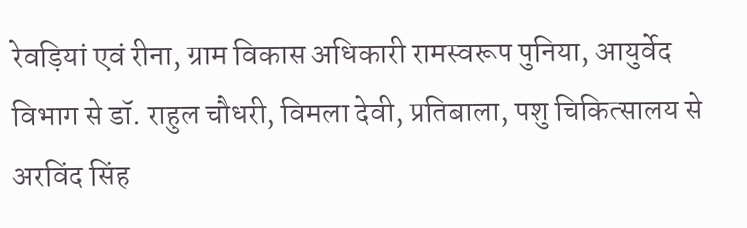रेवड़ियां एवं रीना, ग्राम विकास अधिकारी रामस्वरूप पुनिया, आयुर्वेद विभाग से डॉ. राहुल चौधरी, विमला देवी, प्रतिबाला, पशु चिकित्सालय से अरविंद सिंह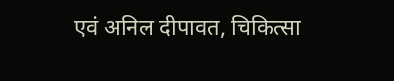एवं अनिल दीपावत, चिकित्सा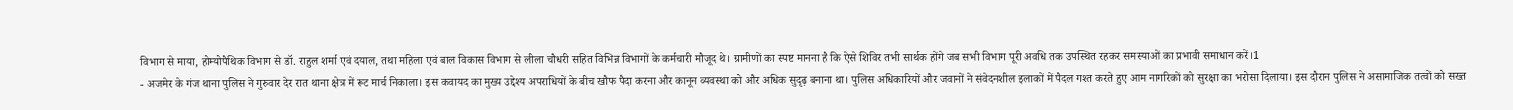विभाग से माया, होम्योपैथिक विभाग से डॉ. राहुल शर्मा एवं दयाल, तथा महिला एवं बाल विकास विभाग से लीला चौधरी सहित विभिन्न विभागों के कर्मचारी मौजूद थे। ग्रामीणों का स्पष्ट मानना है कि ऐसे शिविर तभी सार्थक होंगे जब सभी विभाग पूरी अवधि तक उपस्थित रहकर समस्याओं का प्रभावी समाधान करें।1
- अजमेर के गंज थाना पुलिस ने गुरुवार देर रात थाना क्षेत्र में रूट मार्च निकाला। इस कवायद का मुख्य उद्देश्य अपराधियों के बीच खौफ पैदा करना और कानून व्यवस्था को और अधिक सुदृढ़ बनाना था। पुलिस अधिकारियों और जवानों ने संवेदनशील इलाकों में पैदल गश्त करते हुए आम नागरिकों को सुरक्षा का भरोसा दिलाया। इस दौरान पुलिस ने असामाजिक तत्वों को सख्त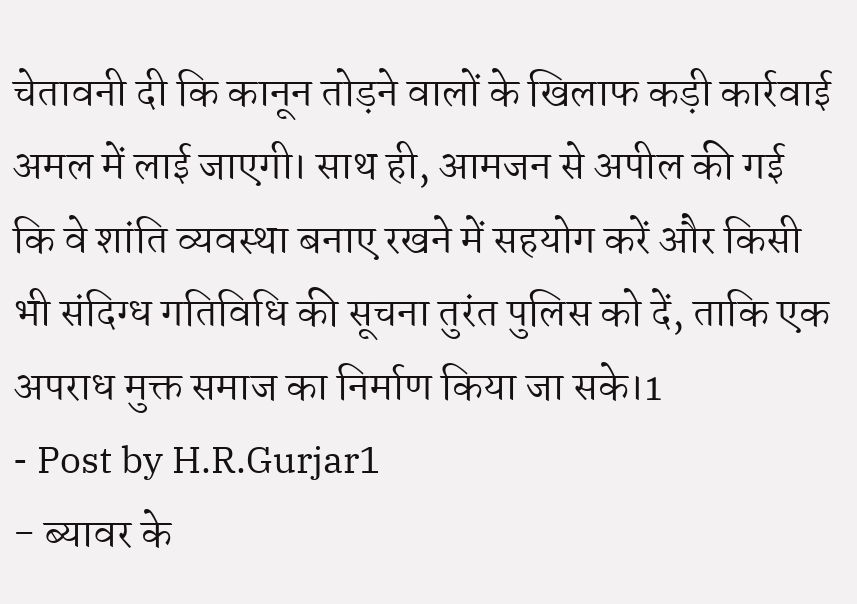चेतावनी दी कि कानून तोड़ने वालों के खिलाफ कड़ी कार्रवाई अमल में लाई जाएगी। साथ ही, आमजन से अपील की गई कि वे शांति व्यवस्था बनाए रखने में सहयोग करें और किसी भी संदिग्ध गतिविधि की सूचना तुरंत पुलिस को दें, ताकि एक अपराध मुक्त समाज का निर्माण किया जा सके।1
- Post by H.R.Gurjar1
- ब्यावर के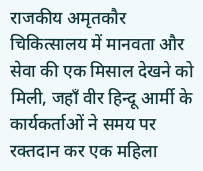राजकीय अमृतकौर चिकित्सालय में मानवता और सेवा की एक मिसाल देखने को मिली, जहाँ वीर हिन्दू आर्मी के कार्यकर्ताओं ने समय पर रक्तदान कर एक महिला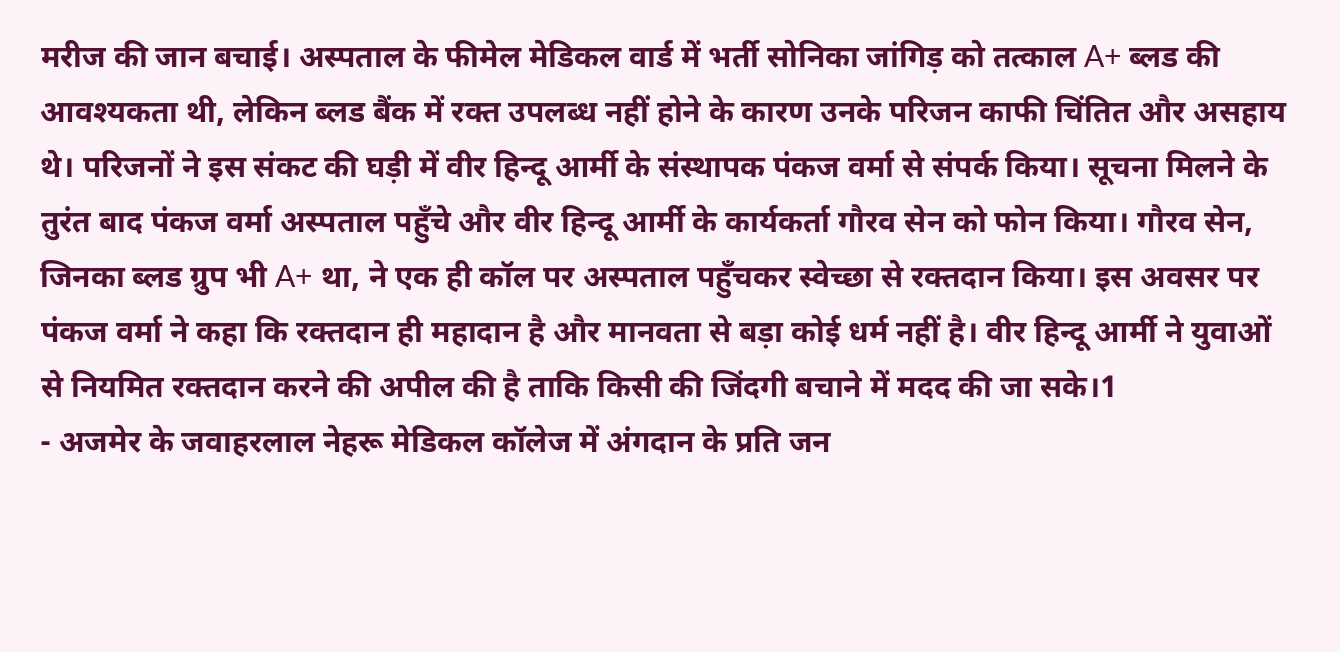मरीज की जान बचाई। अस्पताल के फीमेल मेडिकल वार्ड में भर्ती सोनिका जांगिड़ को तत्काल A+ ब्लड की आवश्यकता थी, लेकिन ब्लड बैंक में रक्त उपलब्ध नहीं होने के कारण उनके परिजन काफी चिंतित और असहाय थे। परिजनों ने इस संकट की घड़ी में वीर हिन्दू आर्मी के संस्थापक पंकज वर्मा से संपर्क किया। सूचना मिलने के तुरंत बाद पंकज वर्मा अस्पताल पहुँचे और वीर हिन्दू आर्मी के कार्यकर्ता गौरव सेन को फोन किया। गौरव सेन, जिनका ब्लड ग्रुप भी A+ था, ने एक ही कॉल पर अस्पताल पहुँचकर स्वेच्छा से रक्तदान किया। इस अवसर पर पंकज वर्मा ने कहा कि रक्तदान ही महादान है और मानवता से बड़ा कोई धर्म नहीं है। वीर हिन्दू आर्मी ने युवाओं से नियमित रक्तदान करने की अपील की है ताकि किसी की जिंदगी बचाने में मदद की जा सके।1
- अजमेर के जवाहरलाल नेहरू मेडिकल कॉलेज में अंगदान के प्रति जन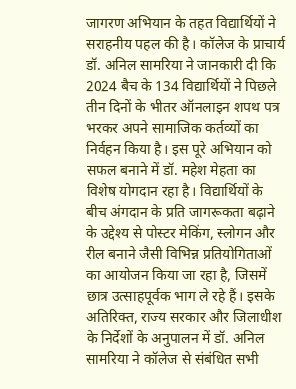जागरण अभियान के तहत विद्यार्थियों ने सराहनीय पहल की है। कॉलेज के प्राचार्य डॉ. अनिल सामरिया ने जानकारी दी कि 2024 बैच के 134 विद्यार्थियों ने पिछले तीन दिनों के भीतर ऑनलाइन शपथ पत्र भरकर अपने सामाजिक कर्तव्यों का निर्वहन किया है। इस पूरे अभियान को सफल बनाने में डॉ. महेश मेहता का विशेष योगदान रहा है। विद्यार्थियों के बीच अंगदान के प्रति जागरूकता बढ़ाने के उद्देश्य से पोस्टर मेकिंग, स्लोगन और रील बनाने जैसी विभिन्न प्रतियोगिताओं का आयोजन किया जा रहा है, जिसमें छात्र उत्साहपूर्वक भाग ले रहे हैं। इसके अतिरिक्त, राज्य सरकार और जिलाधीश के निर्देशों के अनुपालन में डॉ. अनिल सामरिया ने कॉलेज से संबंधित सभी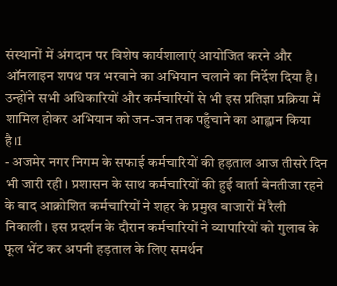संस्थानों में अंगदान पर विशेष कार्यशालाएं आयोजित करने और ऑनलाइन शपथ पत्र भरवाने का अभियान चलाने का निर्देश दिया है। उन्होंने सभी अधिकारियों और कर्मचारियों से भी इस प्रतिज्ञा प्रक्रिया में शामिल होकर अभियान को जन-जन तक पहुँचाने का आह्वान किया है।1
- अजमेर नगर निगम के सफाई कर्मचारियों की हड़ताल आज तीसरे दिन भी जारी रही। प्रशासन के साथ कर्मचारियों की हुई वार्ता बेनतीजा रहने के बाद आक्रोशित कर्मचारियों ने शहर के प्रमुख बाजारों में रैली निकाली। इस प्रदर्शन के दौरान कर्मचारियों ने व्यापारियों को गुलाब के फूल भेंट कर अपनी हड़ताल के लिए समर्थन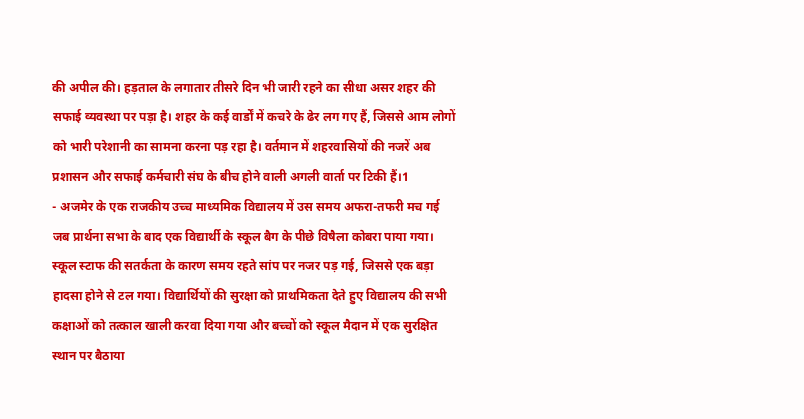की अपील की। हड़ताल के लगातार तीसरे दिन भी जारी रहने का सीधा असर शहर की सफाई व्यवस्था पर पड़ा है। शहर के कई वार्डों में कचरे के ढेर लग गए हैं, जिससे आम लोगों को भारी परेशानी का सामना करना पड़ रहा है। वर्तमान में शहरवासियों की नजरें अब प्रशासन और सफाई कर्मचारी संघ के बीच होने वाली अगली वार्ता पर टिकी हैं।1
- अजमेर के एक राजकीय उच्च माध्यमिक विद्यालय में उस समय अफरा-तफरी मच गई जब प्रार्थना सभा के बाद एक विद्यार्थी के स्कूल बैग के पीछे विषैला कोबरा पाया गया। स्कूल स्टाफ की सतर्कता के कारण समय रहते सांप पर नजर पड़ गई, जिससे एक बड़ा हादसा होने से टल गया। विद्यार्थियों की सुरक्षा को प्राथमिकता देते हुए विद्यालय की सभी कक्षाओं को तत्काल खाली करवा दिया गया और बच्चों को स्कूल मैदान में एक सुरक्षित स्थान पर बैठाया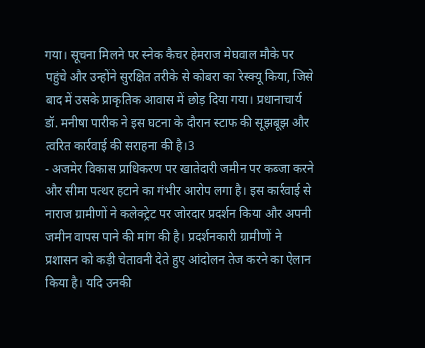गया। सूचना मिलने पर स्नेक कैचर हेमराज मेघवाल मौके पर पहुंचे और उन्होंने सुरक्षित तरीके से कोबरा का रेस्क्यू किया, जिसे बाद में उसके प्राकृतिक आवास में छोड़ दिया गया। प्रधानाचार्य डॉ. मनीषा पारीक ने इस घटना के दौरान स्टाफ की सूझबूझ और त्वरित कार्रवाई की सराहना की है।3
- अजमेर विकास प्राधिकरण पर खातेदारी जमीन पर कब्जा करने और सीमा पत्थर हटाने का गंभीर आरोप लगा है। इस कार्रवाई से नाराज ग्रामीणों ने कलेक्ट्रेट पर जोरदार प्रदर्शन किया और अपनी जमीन वापस पाने की मांग की है। प्रदर्शनकारी ग्रामीणों ने प्रशासन को कड़ी चेतावनी देते हुए आंदोलन तेज करने का ऐलान किया है। यदि उनकी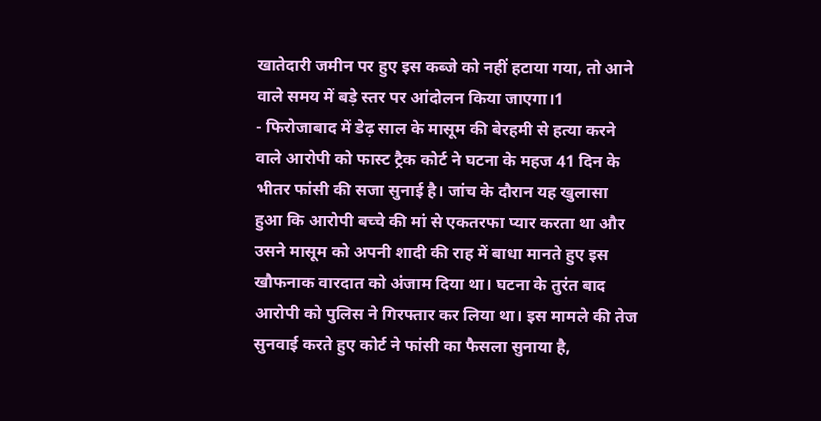खातेदारी जमीन पर हुए इस कब्जे को नहीं हटाया गया, तो आने वाले समय में बड़े स्तर पर आंदोलन किया जाएगा।1
- फिरोजाबाद में डेढ़ साल के मासूम की बेरहमी से हत्या करने वाले आरोपी को फास्ट ट्रैक कोर्ट ने घटना के महज 41 दिन के भीतर फांसी की सजा सुनाई है। जांच के दौरान यह खुलासा हुआ कि आरोपी बच्चे की मां से एकतरफा प्यार करता था और उसने मासूम को अपनी शादी की राह में बाधा मानते हुए इस खौफनाक वारदात को अंजाम दिया था। घटना के तुरंत बाद आरोपी को पुलिस ने गिरफ्तार कर लिया था। इस मामले की तेज सुनवाई करते हुए कोर्ट ने फांसी का फैसला सुनाया है,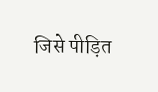जिसे पीड़ित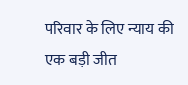परिवार के लिए न्याय की एक बड़ी जीत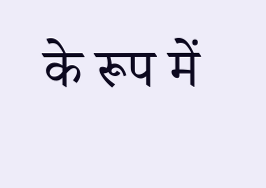के रूप में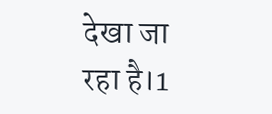देखा जा रहा है।1